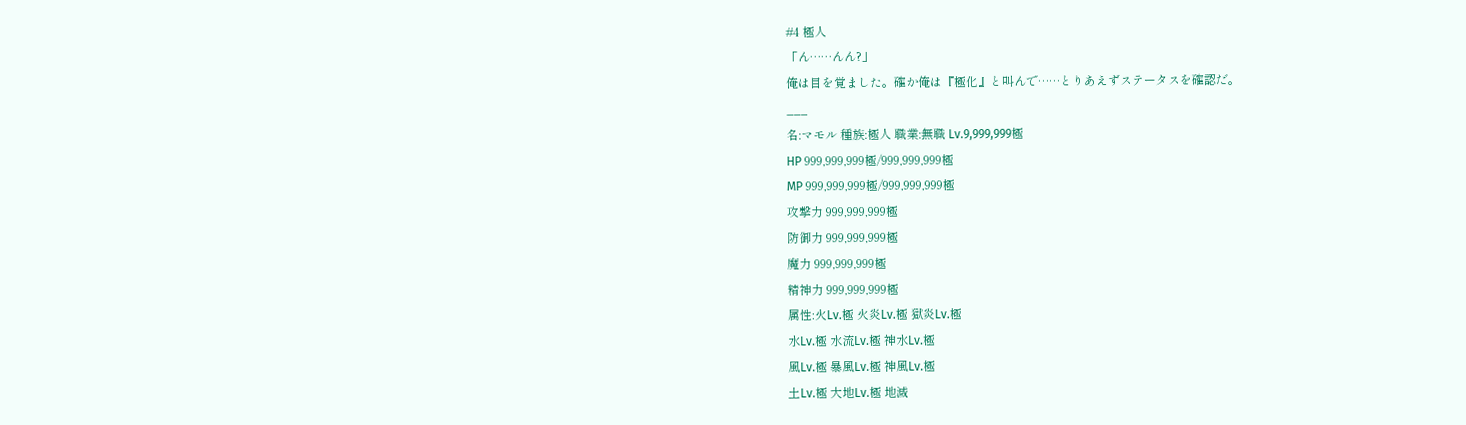#4 極人
「ん……んん?」
俺は目を覚ました。確か俺は『極化』と叫んで……とりあえずステータスを確認だ。
___
名:マモル 種族:極人 職業:無職 Lv.9,999,999極
HP 999,999,999極/999,999,999極
MP 999,999,999極/999,999,999極
攻撃力 999,999,999極
防御力 999,999,999極
魔力 999,999,999極
精神力 999,999,999極
属性:火Lv.極 火炎Lv.極 獄炎Lv.極
水Lv.極 水流Lv.極 神水Lv.極
風Lv.極 暴風Lv.極 神風Lv.極
土Lv.極 大地Lv.極 地滅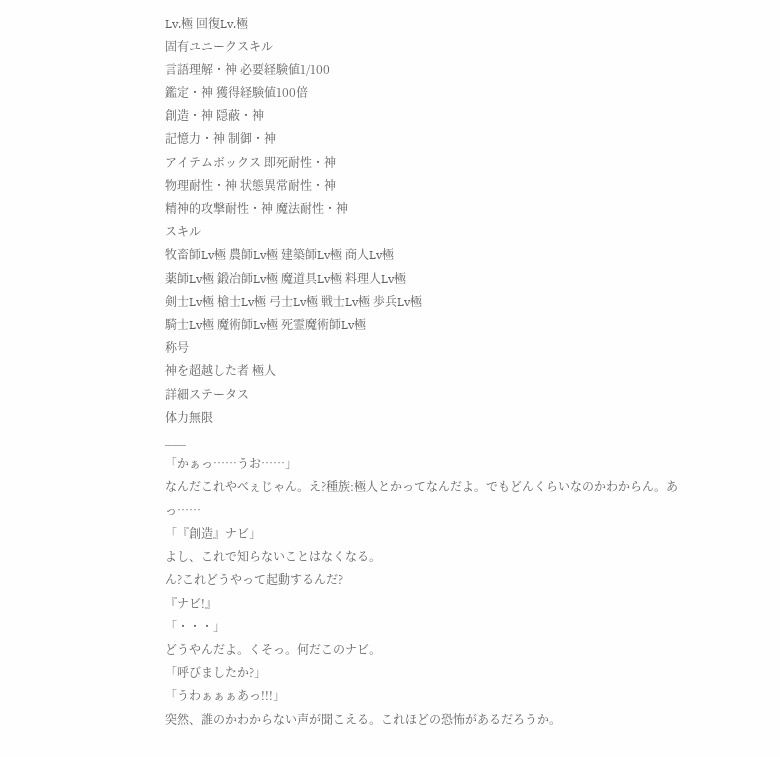Lv.極 回復Lv.極
固有ユニークスキル
言語理解・神 必要経験値1/100
鑑定・神 獲得経験値100倍
創造・神 隠蔽・神
記憶力・神 制御・神
アイテムボックス 即死耐性・神
物理耐性・神 状態異常耐性・神
精神的攻撃耐性・神 魔法耐性・神
スキル
牧畜師Lv極 農師Lv極 建築師Lv極 商人Lv極
薬師Lv極 鍛冶師Lv極 魔道具Lv極 料理人Lv極
剣士Lv極 槍士Lv極 弓士Lv極 戦士Lv極 歩兵Lv極
騎士Lv極 魔術師Lv極 死霊魔術師Lv極
称号
神を超越した者 極人
詳細ステータス
体力無限
___
「かぁっ……うお……」
なんだこれやべぇじゃん。え?種族:極人とかってなんだよ。でもどんくらいなのかわからん。あっ……
「『創造』ナビ」
よし、これで知らないことはなくなる。
ん?これどうやって起動するんだ?
『ナビ!』
「・・・」
どうやんだよ。くそっ。何だこのナビ。
「呼びましたか?」
「うわぁぁぁあっ!!!」
突然、誰のかわからない声が聞こえる。これほどの恐怖があるだろうか。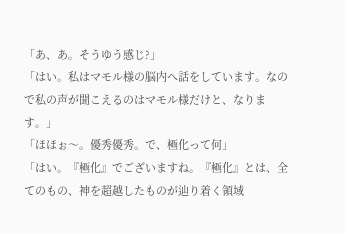「あ、あ。そうゆう感じ?」
「はい。私はマモル様の脳内へ話をしています。なので私の声が聞こえるのはマモル様だけと、なります。」
「ほほぉ〜。優秀優秀。で、極化って何」
「はい。『極化』でございますね。『極化』とは、全てのもの、神を超越したものが辿り着く領域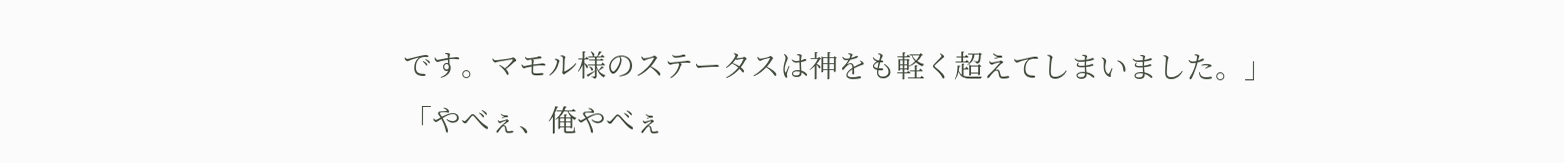です。マモル様のステータスは神をも軽く超えてしまいました。」
「やべぇ、俺やべぇ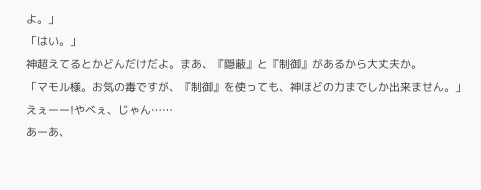よ。」
「はい。」
神超えてるとかどんだけだよ。まあ、『隠蔽』と『制御』があるから大丈夫か。
「マモル様。お気の毒ですが、『制御』を使っても、神ほどの力までしか出来ません。」
えぇーー!やべぇ、じゃん……
あーあ、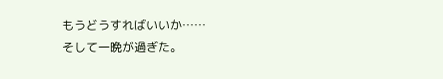もうどうすればいいか……
そして一晩が過ぎた。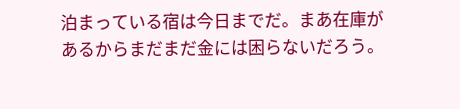泊まっている宿は今日までだ。まあ在庫があるからまだまだ金には困らないだろう。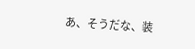あ、そうだな、装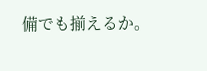備でも揃えるか。